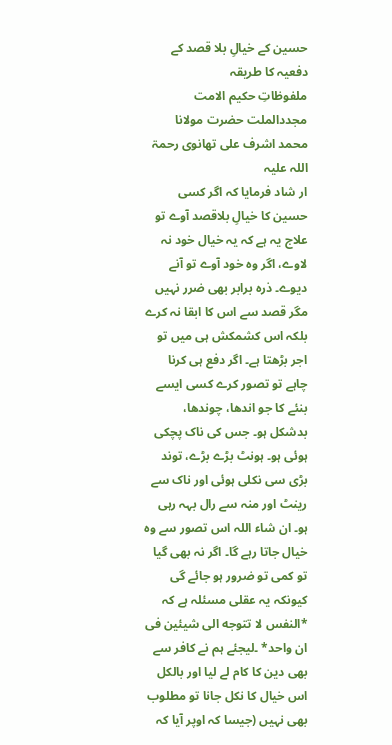حسین کے خیالِ بلا قصد کے دفعیہ کا طریقہ
ملفوظاتِ حکیم الامت مجددالملت حضرت مولانا محمد اشرف علی تھانوی رحمۃ اللہ علیہ
ار شاد فرمایا کہ اگر کسی حسین کا خیالِ بلاقصد آوے تو علاج یہ ہے کہ یہ خیال خود نہ لاوے، اگر وہ خود آوے تو آنے دیوے۔ ذرہ برابر بھی ضرر نہیں مگر قصد سے اس کا ابقا نہ کرے بلکہ اس کشمکش ہی میں تو اجر بڑھتا ہے۔ اگر دفع ہی کرنا چاہے تو تصور کرے کسی ایسے بنئے کا جو اندھا، چوندھا، بدشکل ہو۔ جس کی ناک پچکی ہوئی ہو۔ ہونٹ بڑے بڑے، توند بڑی سی نکلی ہوئی اور ناک سے رینٹ اور منہ سے رال بہہ رہی ہو۔ ان شاء اللہ اس تصور سے وہ خیال جاتا رہے گا۔ اگر نہ بھی گیا تو کمی تو ضرور ہو جائے گی کیونکہ یہ عقلی مسئلہ ہے کہ *النفس لا تتوجه الى شیئین فی ان واحد* ۔لیجئے ہم نے کافر سے بھی دین کا کام لے لیا اور بالکل اس خیال کا نکل جانا تو مطلوب بھی نہیں (جیسا کہ اوپر آیا کہ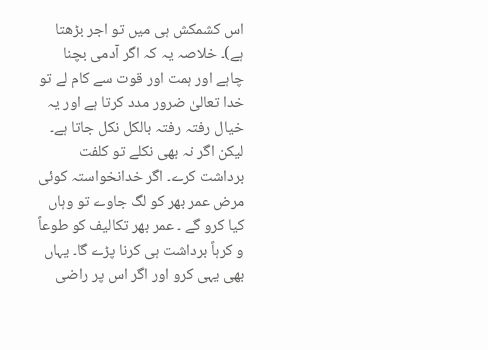اس کشمکش ہی میں تو اجر بڑھتا ہے)۔ خلاصہ یہ کہ اگر آدمی بچنا چاہے اور ہمت اور قوت سے کام لے تو خدا تعالیٰ ضرور مدد کرتا ہے اور یہ خیال رفتہ رفتہ بالکل نکل جاتا ہے۔ لیکن اگر نہ بھی نکلے تو کلفت برداشت کرے۔ اگر خدانخواستہ کوئی مرض عمر بھر کو لگ جاوے تو وہاں کیا کرو گے ۔ عمر بھر تکالیف کو طوعاً و کرہاً برداشت ہی کرنا پڑے گا۔ یہاں بھی یہی کرو اور اگر اس پر راضی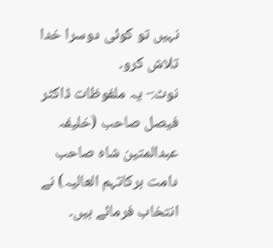نہیں تو کوئی دوسرا خدا تلاش کرو۔
نوٹ:- یہ ملفوظات ڈاکٹر فیصل صاحب (خلیفہ عبدالمتین شاہ صاحب دامت برکاتہم العالیہ) نے انتخاب فرمائے ہیں۔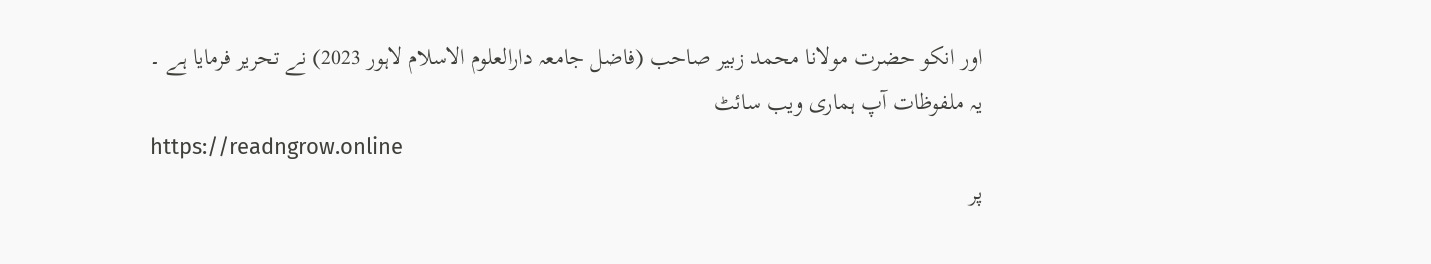اور انکو حضرت مولانا محمد زبیر صاحب (فاضل جامعہ دارالعلوم الاسلام لاہور 2023) نے تحریر فرمایا ہے ۔
یہ ملفوظات آپ ہماری ویب سائٹ
https://readngrow.online
پر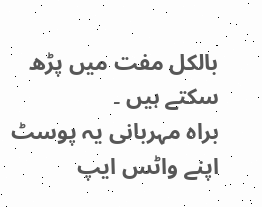بالکل مفت میں پڑھ سکتے ہیں ۔
براہ مہربانی یہ پوسٹ اپنے واٹس ایپ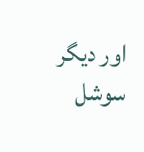اور دیگر سوشل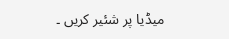میڈیا پر شئیر کریں ۔